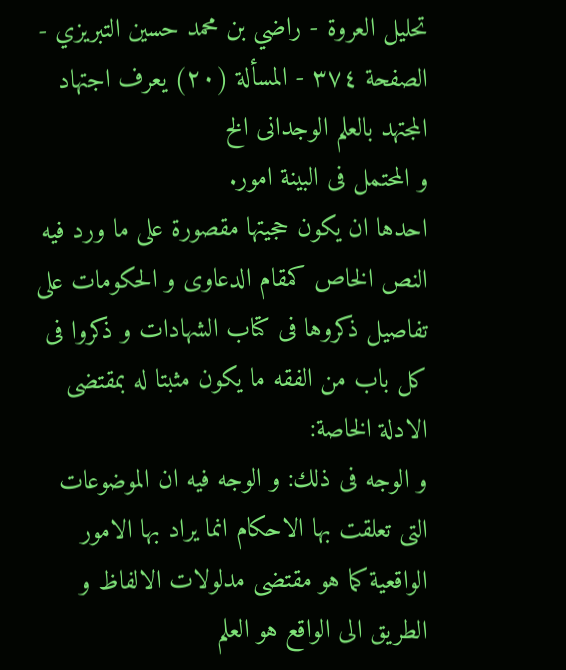تحليل العروة - راضي بن محمد حسين التبريزي - الصفحة ٣٧٤ - المسألة (٢٠) يعرف اجتهاد المجتهد بالعلم الوجدانى الخ
و المحتمل فى البينة امور.
احدها ان يكون حجيتها مقصورة على ما ورد فيه النص الخاص كمقام الدعاوى و الحكومات على تفاصيل ذكروها فى كتاب الشهادات و ذكروا فى كل باب من الفقه ما يكون مثبتا له بمقتضى الادلة الخاصة:
و الوجه فى ذلك: و الوجه فيه ان الموضوعات التى تعلقت بها الاحكام انما يراد بها الامور الواقعية كما هو مقتضى مدلولات الالفاظ و الطريق الى الواقع هو العلم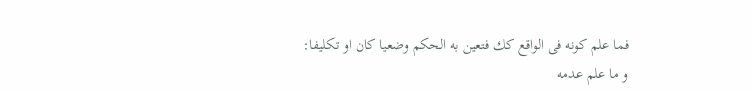فما علم كونه فى الواقع كك فتعين به الحكم وضعيا كان او تكليفا:
و ما علم عدمه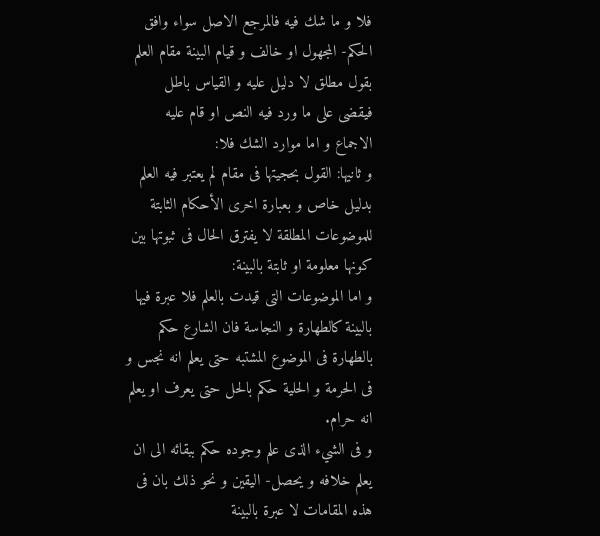فلا و ما شك فيه فالمرجع الاصل سواء وافق الحكم- المجهول او خالف و قيام البينة مقام العلم بقول مطلق لا دليل عليه و القياس باطل فيقضى على ما ورد فيه النص او قام عليه الاجماع و اما موارد الشك فلا:
و ثانيها: القول بحجيتها فى مقام لم يعتبر فيه العلم بدليل خاص و بعبارة اخرى الأحكام الثابتة للموضوعات المطلقة لا يفترق الحال فى ثبوتها بين كونها معلومة او ثابتة بالبينة:
و اما الموضوعات التى قيدت بالعلم فلا عبرة فيها بالبينة كالطهارة و النجاسة فان الشارع حكم بالطهارة فى الموضوع المشتبه حتى يعلم انه نجس و فى الحرمة و الحلية حكم بالحل حتى يعرف او يعلم انه حرام.
و فى الشيء الذى علم وجوده حكم ببقائه الى ان يعلم خلافه و يحصل- اليقين و نحو ذلك بان فى هذه المقامات لا عبرة بالبينة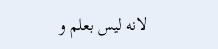لانه ليس بعلم و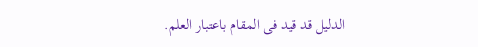الدليل قد قيد فى المقام باعتبار العلم.